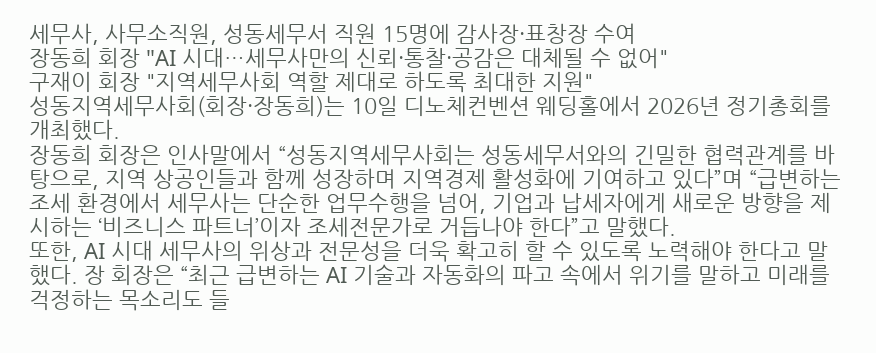세무사, 사무소직원, 성동세무서 직원 15명에 감사장·표창장 수여
장동희 회장 "AI 시대…세무사만의 신뢰·통찰·공감은 대체될 수 없어"
구재이 회장 "지역세무사회 역할 제대로 하도록 최대한 지원"
성동지역세무사회(회장·장동희)는 10일 디노체컨벤션 웨딩홀에서 2026년 정기총회를 개최했다.
장동희 회장은 인사말에서 “성동지역세무사회는 성동세무서와의 긴밀한 협력관계를 바탕으로, 지역 상공인들과 함께 성장하며 지역경제 활성화에 기여하고 있다”며 “급변하는 조세 환경에서 세무사는 단순한 업무수행을 넘어, 기업과 납세자에게 새로운 방향을 제시하는 ‘비즈니스 파트너’이자 조세전문가로 거듭나야 한다”고 말했다.
또한, AI 시대 세무사의 위상과 전문성을 더욱 확고히 할 수 있도록 노력해야 한다고 말했다. 장 회장은 “최근 급변하는 AI 기술과 자동화의 파고 속에서 위기를 말하고 미래를 걱정하는 목소리도 들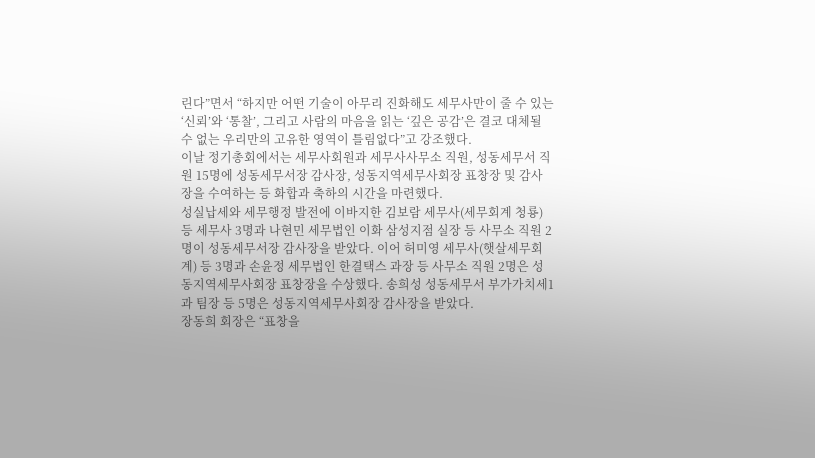린다”면서 “하지만 어떤 기술이 아무리 진화해도 세무사만이 줄 수 있는 ‘신뢰’와 ‘통찰’, 그리고 사람의 마음을 읽는 ‘깊은 공감’은 결코 대체될 수 없는 우리만의 고유한 영역이 틀림없다”고 강조했다.
이날 정기총회에서는 세무사회원과 세무사사무소 직원, 성동세무서 직원 15명에 성동세무서장 감사장, 성동지역세무사회장 표창장 및 감사장을 수여하는 등 화합과 축하의 시간을 마련했다.
성실납세와 세무행정 발전에 이바지한 김보람 세무사(세무회계 청룡) 등 세무사 3명과 나현민 세무법인 이화 삼성지점 실장 등 사무소 직원 2명이 성동세무서장 감사장을 받았다. 이어 허미영 세무사(햇살세무회계) 등 3명과 손윤정 세무법인 한결택스 과장 등 사무소 직원 2명은 성동지역세무사회장 표창장을 수상했다. 송희성 성동세무서 부가가치세1과 팀장 등 5명은 성동지역세무사회장 감사장을 받았다.
장동희 회장은 “표창을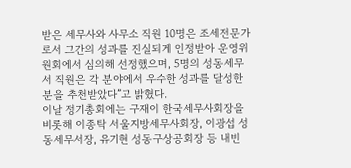받은 세무사와 사무소 직원 10명은 조세전문가로서 그간의 성과를 진실되게 인정받아 운영위원회에서 심의해 선정했으며, 5명의 성동세무서 직원은 각 분야에서 우수한 성과를 달성한 분을 추천받았다”고 밝혔다.
이날 정기총회에는 구재이 한국세무사회장을 비롯해 이종탁 서울지방세무사회장, 이광섭 성동세무서장, 유기현 성동구상공회장 등 내빈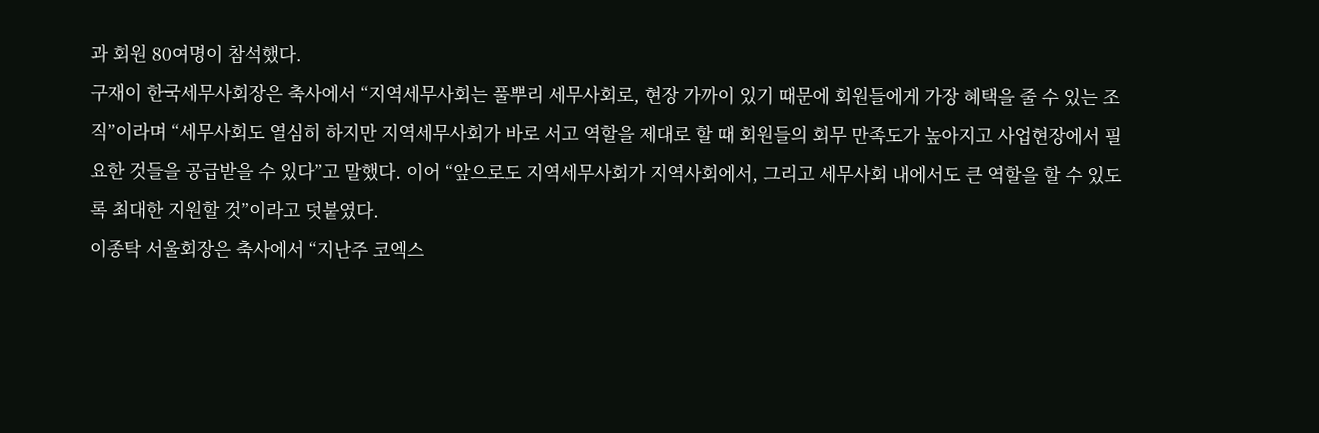과 회원 80여명이 참석했다.
구재이 한국세무사회장은 축사에서 “지역세무사회는 풀뿌리 세무사회로, 현장 가까이 있기 때문에 회원들에게 가장 혜택을 줄 수 있는 조직”이라며 “세무사회도 열심히 하지만 지역세무사회가 바로 서고 역할을 제대로 할 때 회원들의 회무 만족도가 높아지고 사업현장에서 필요한 것들을 공급받을 수 있다”고 말했다. 이어 “앞으로도 지역세무사회가 지역사회에서, 그리고 세무사회 내에서도 큰 역할을 할 수 있도록 최대한 지원할 것”이라고 덧붙였다.
이종탁 서울회장은 축사에서 “지난주 코엑스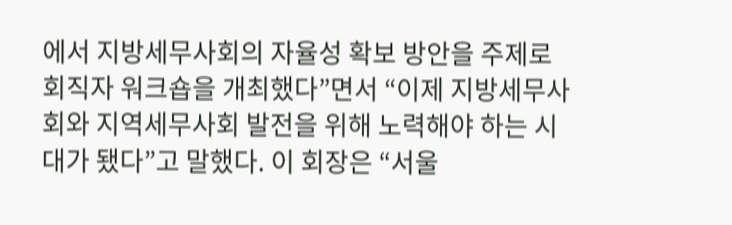에서 지방세무사회의 자율성 확보 방안을 주제로 회직자 워크숍을 개최했다”면서 “이제 지방세무사회와 지역세무사회 발전을 위해 노력해야 하는 시대가 됐다”고 말했다. 이 회장은 “서울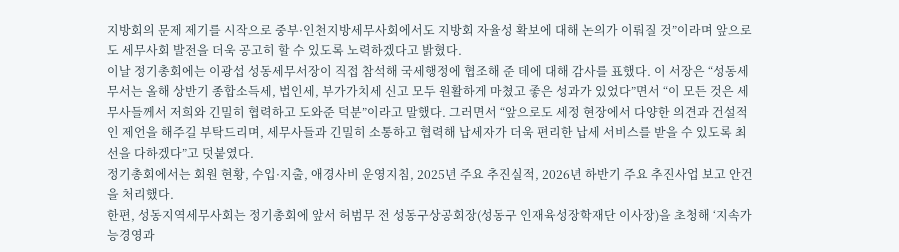지방회의 문제 제기를 시작으로 중부·인천지방세무사회에서도 지방회 자율성 확보에 대해 논의가 이뤄질 것”이라며 앞으로도 세무사회 발전을 더욱 공고히 할 수 있도록 노력하겠다고 밝혔다.
이날 정기총회에는 이광섭 성동세무서장이 직접 참석해 국세행정에 협조해 준 데에 대해 감사를 표했다. 이 서장은 “성동세무서는 올해 상반기 종합소득세, 법인세, 부가가치세 신고 모두 원활하게 마쳤고 좋은 성과가 있었다”면서 “이 모든 것은 세무사들께서 저희와 긴밀히 협력하고 도와준 덕분”이라고 말했다. 그러면서 “앞으로도 세정 현장에서 다양한 의견과 건설적인 제언을 해주길 부탁드리며, 세무사들과 긴밀히 소통하고 협력해 납세자가 더욱 편리한 납세 서비스를 받을 수 있도록 최선을 다하겠다”고 덧붙였다.
정기총회에서는 회원 현황, 수입·지출, 애경사비 운영지침, 2025년 주요 추진실적, 2026년 하반기 주요 추진사업 보고 안건을 처리했다.
한편, 성동지역세무사회는 정기총회에 앞서 허범무 전 성동구상공회장(성동구 인재육성장학재단 이사장)을 초청해 ‘지속가능경영과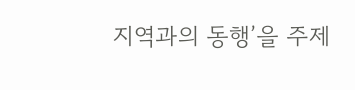지역과의 동행’을 주제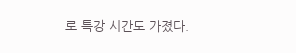로 특강 시간도 가졌다.